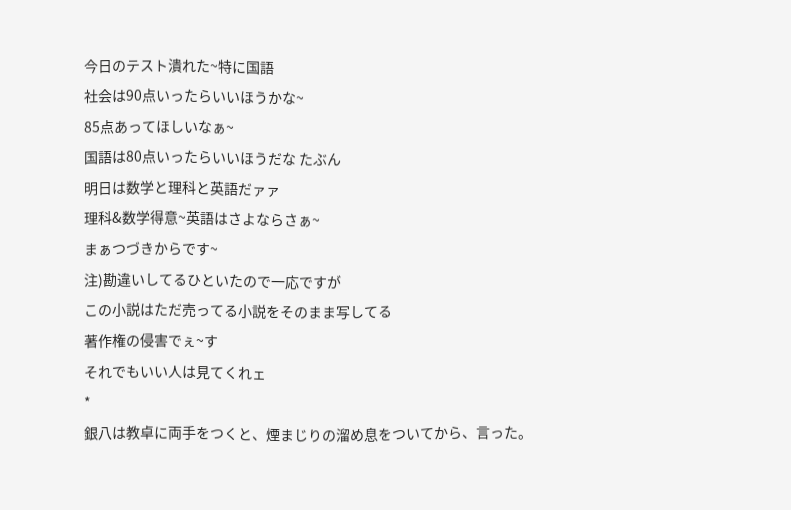今日のテスト潰れた~特に国語
社会は90点いったらいいほうかな~
85点あってほしいなぁ~
国語は80点いったらいいほうだな たぶん
明日は数学と理科と英語だァァ
理科&数学得意~英語はさよならさぁ~
まぁつづきからです~
注)勘違いしてるひといたので一応ですが
この小説はただ売ってる小説をそのまま写してる
著作権の侵害でぇ~す
それでもいい人は見てくれェ
*
銀八は教卓に両手をつくと、煙まじりの溜め息をついてから、言った。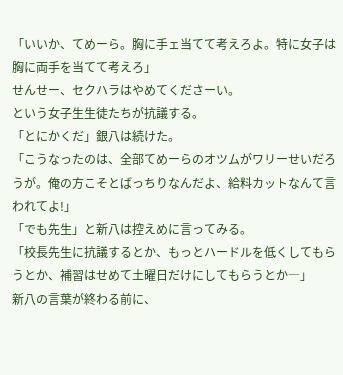「いいか、てめーら。胸に手ェ当てて考えろよ。特に女子は胸に両手を当てて考えろ」
せんせー、セクハラはやめてくださーい。
という女子生生徒たちが抗議する。
「とにかくだ」銀八は続けた。
「こうなったのは、全部てめーらのオツムがワリーせいだろうが。俺の方こそとばっちりなんだよ、給料カットなんて言われてよ!」
「でも先生」と新八は控えめに言ってみる。
「校長先生に抗議するとか、もっとハードルを低くしてもらうとか、補習はせめて土曜日だけにしてもらうとか―」
新八の言葉が終わる前に、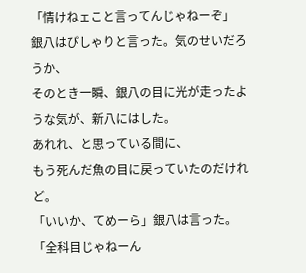「情けねェこと言ってんじゃねーぞ」
銀八はぴしゃりと言った。気のせいだろうか、
そのとき一瞬、銀八の目に光が走ったような気が、新八にはした。
あれれ、と思っている間に、
もう死んだ魚の目に戻っていたのだけれど。
「いいか、てめーら」銀八は言った。
「全科目じゃねーん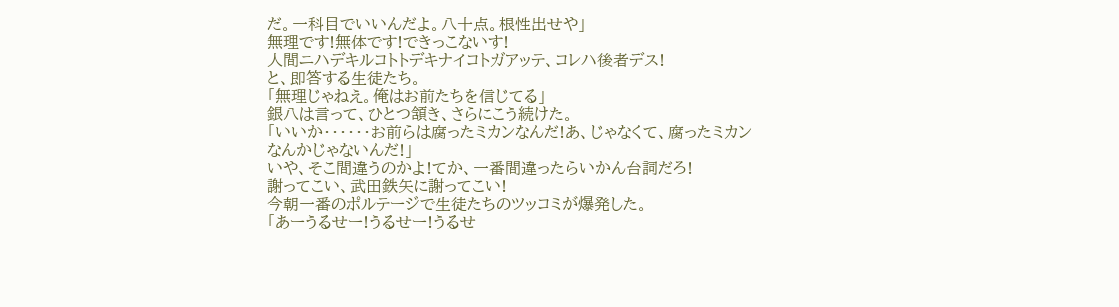だ。一科目でいいんだよ。八十点。根性出せや」
無理です!無体です!できっこないす!
人間ニハデキルコトトデキナイコトガアッテ、コレハ後者デス!
と、即答する生徒たち。
「無理じゃねえ。俺はお前たちを信じてる」
銀八は言って、ひとつ頷き、さらにこう続けた。
「いいか・・・・・・お前らは腐ったミカンなんだ!あ、じゃなくて、腐ったミカンなんかじゃないんだ!」
いや、そこ間違うのかよ!てか、一番間違ったらいかん台詞だろ!
謝ってこい、武田鉄矢に謝ってこい!
今朝一番のポルテージで生徒たちのツッコミが爆発した。
「あーうるせー!うるせー!うるせ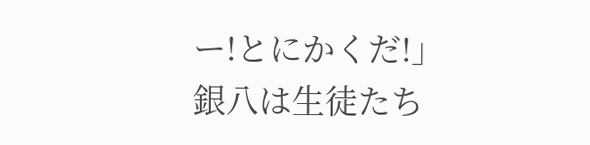ー!とにかくだ!」
銀八は生徒たち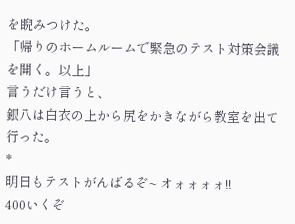を睨みつけた。
「帰りのホームルームで緊急のテスト対策会議を開く。以上」
言うだけ言うと、
銀八は白衣の上から尻をかきながら教室を出て行った。
*
明日もテストがんばるぞ~ オォォォォ!!
400いくぞ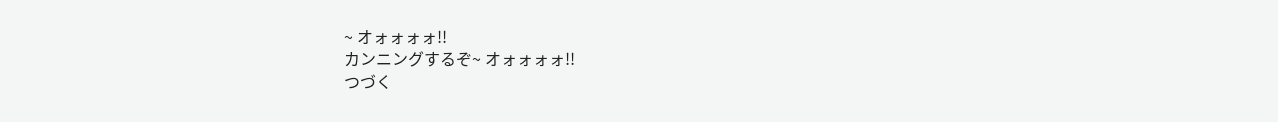~ オォォォォ!!
カンニングするぞ~ オォォォォ!!
つづく